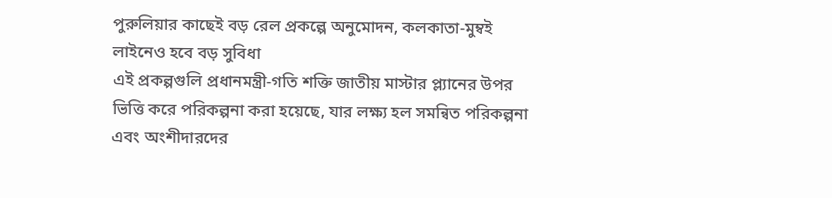পুরুলিয়ার কাছেই বড় রেল প্রকল্পে অনুমোদন, কলকাতা-মুম্বই লাইনেও হবে বড় সুবিধা
এই প্রকল্পগুলি প্রধানমন্ত্রী-গতি শক্তি জাতীয় মাস্টার প্ল্যানের উপর ভিত্তি করে পরিকল্পনা করা হয়েছে, যার লক্ষ্য হল সমন্বিত পরিকল্পনা এবং অংশীদারদের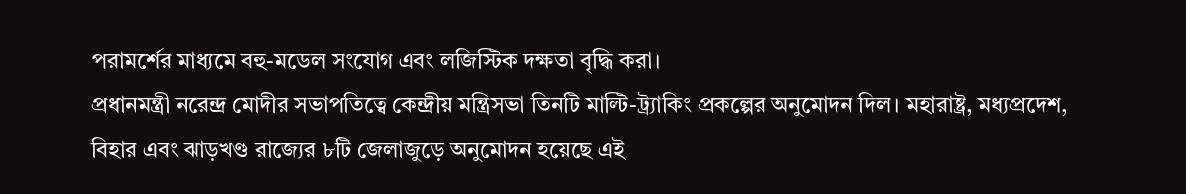পরামর্শের মাধ্যমে বহু-মডেল সংযোগ এবং লজিস্টিক দক্ষতা বৃদ্ধি করা।
প্রধানমন্ত্রী নরেন্দ্র মোদীর সভাপতিত্বে কেন্দ্রীয় মন্ত্রিসভা তিনটি মাল্টি-ট্র্যাকিং প্রকল্পের অনুমোদন দিল। মহারাষ্ট্র, মধ্যপ্রদেশ, বিহার এবং ঝাড়খণ্ড রাজ্যের ৮টি জেলাজুড়ে অনুমোদন হয়েছে এই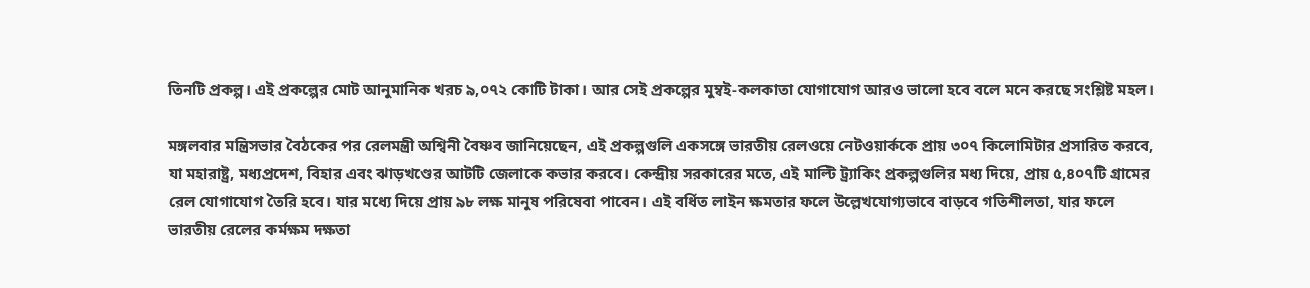তিনটি প্রকল্প। এই প্রকল্পের মোট আনুমানিক খরচ ৯,০৭২ কোটি টাকা। আর সেই প্রকল্পের মুম্বই-কলকাতা যোগাযোগ আরও ভালো হবে বলে মনে করছে সংশ্লিষ্ট মহল।

মঙ্গলবার মন্ত্রিসভার বৈঠকের পর রেলমন্ত্রী অশ্বিনী বৈষ্ণব জানিয়েছেন, এই প্রকল্পগুলি একসঙ্গে ভারতীয় রেলওয়ে নেটওয়ার্ককে প্রায় ৩০৭ কিলোমিটার প্রসারিত করবে, যা মহারাষ্ট্র, মধ্যপ্রদেশ, বিহার এবং ঝাড়খণ্ডের আটটি জেলাকে কভার করবে। কেন্দ্রীয় সরকারের মতে, এই মাল্টি ট্র্যাকিং প্রকল্পগুলির মধ্য দিয়ে, প্রায় ৫,৪০৭টি গ্রামের রেল যোগাযোগ তৈরি হবে। যার মধ্যে দিয়ে প্রায় ৯৮ লক্ষ মানুষ পরিষেবা পাবেন। এই বর্ধিত লাইন ক্ষমতার ফলে উল্লেখযোগ্যভাবে বাড়বে গতিশীলতা, যার ফলে ভারতীয় রেলের কর্মক্ষম দক্ষতা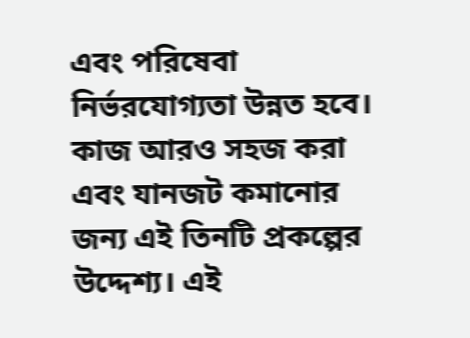এবং পরিষেবা নির্ভরযোগ্যতা উন্নত হবে। কাজ আরও সহজ করা এবং যানজট কমানোর জন্য এই তিনটি প্রকল্পের উদ্দেশ্য। এই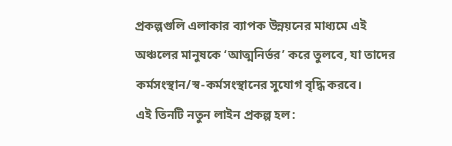প্রকল্পগুলি এলাকার ব্যাপক উন্নয়নের মাধ্যমে এই অঞ্চলের মানুষকে ‘আত্মনির্ভর’ করে তুলবে, যা তাদের কর্মসংস্থান/স্ব-কর্মসংস্থানের সুযোগ বৃদ্ধি করবে।
এই তিনটি নতুন লাইন প্রকল্প হল: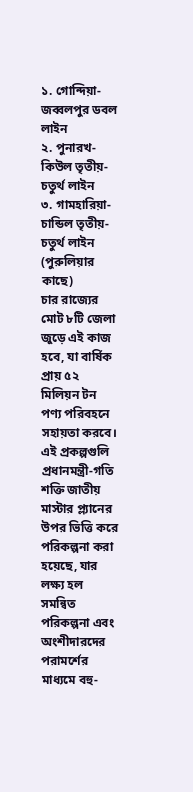১. গোন্দিয়া-জব্বলপুর ডবল লাইন
২. পুনারখ-কিউল তৃতীয়-চতুর্থ লাইন
৩. গামহারিয়া-চান্ডিল তৃতীয়-চতুর্থ লাইন (পুরুলিয়ার কাছে)
চার রাজ্যের মোট ৮টি জেলা জুড়ে এই কাজ হবে, যা বার্ষিক প্রায় ৫২ মিলিয়ন টন পণ্য পরিবহনে সহায়তা করবে। এই প্রকল্পগুলি প্রধানমন্ত্রী-গতি শক্তি জাতীয় মাস্টার প্ল্যানের উপর ভিত্তি করে পরিকল্পনা করা হয়েছে, যার লক্ষ্য হল সমন্বিত পরিকল্পনা এবং অংশীদারদের পরামর্শের মাধ্যমে বহু-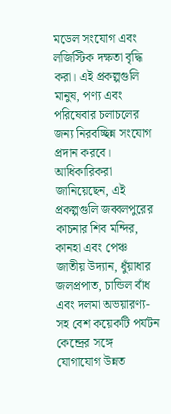মডেল সংযোগ এবং লজিস্টিক দক্ষতা বৃদ্ধি করা। এই প্রকল্পগুলি মানুষ, পণ্য এবং পরিষেবার চলাচলের জন্য নিরবচ্ছিন্ন সংযোগ প্রদান করবে। আধিকারিকরা জানিয়েছেন, এই প্রকল্পগুলি জব্বলপুরের কাচনার শিব মন্দির, কানহা এবং পেঞ্চ জাতীয় উদ্যান, ধুঁয়াধার জলপ্রপাত, চান্ডিল বাঁধ এবং দলমা অভয়ারণ্য-সহ বেশ কয়েকটি পর্যটন কেন্দ্রের সঙ্গে যোগাযোগ উন্নত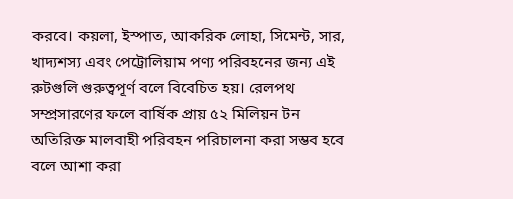করবে। কয়লা, ইস্পাত, আকরিক লোহা, সিমেন্ট, সার, খাদ্যশস্য এবং পেট্রোলিয়াম পণ্য পরিবহনের জন্য এই রুটগুলি গুরুত্বপূর্ণ বলে বিবেচিত হয়। রেলপথ সম্প্রসারণের ফলে বার্ষিক প্রায় ৫২ মিলিয়ন টন অতিরিক্ত মালবাহী পরিবহন পরিচালনা করা সম্ভব হবে বলে আশা করা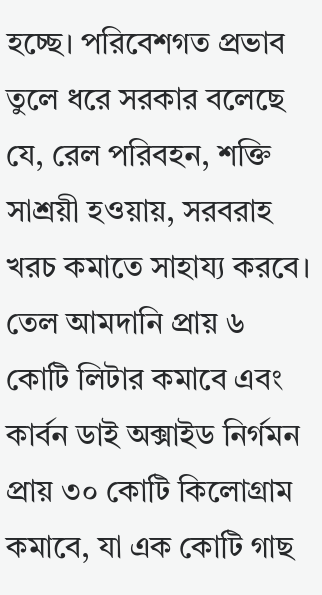হচ্ছে। পরিবেশগত প্রভাব তুলে ধরে সরকার বলেছে যে, রেল পরিবহন, শক্তি সাশ্রয়ী হওয়ায়, সরবরাহ খরচ কমাতে সাহায্য করবে। তেল আমদানি প্রায় ৬ কোটি লিটার কমাবে এবং কার্বন ডাই অক্সাইড নির্গমন প্রায় ৩০ কোটি কিলোগ্রাম কমাবে, যা এক কোটি গাছ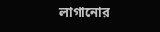লাগানোর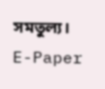সমতুল্য।
E-Paper